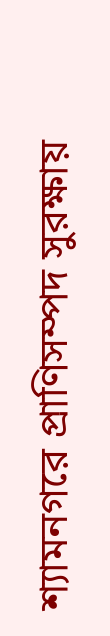শ্যামনগরে প্রাণিসম্পদ সুরক্ষায়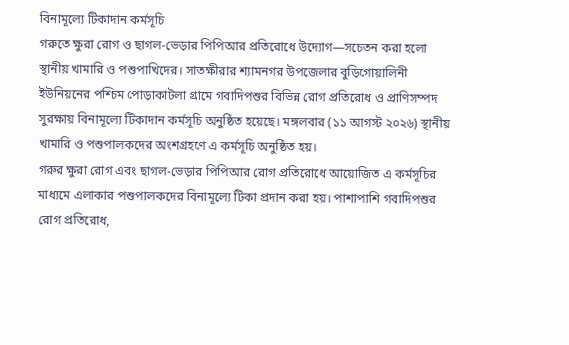বিনামূল্যে টিকাদান কর্মসূচি
গরুতে ক্ষুরা রোগ ও ছাগল-ভেড়ার পিপিআর প্রতিরোধে উদ্যোগ—সচেতন করা হলো স্থানীয় খামারি ও পশুপাখিদের। সাতক্ষীরার শ্যামনগর উপজেলার বুড়িগোয়ালিনী ইউনিয়নের পশ্চিম পোড়াকাটলা গ্রামে গবাদিপশুর বিভিন্ন রোগ প্রতিরোধ ও প্রাণিসম্পদ সুরক্ষায় বিনামূল্যে টিকাদান কর্মসূচি অনুষ্ঠিত হয়েছে। মঙ্গলবার (১১ আগস্ট ২০২৬) স্থানীয় খামারি ও পশুপালকদের অংশগ্রহণে এ কর্মসূচি অনুষ্ঠিত হয়।
গরুর ক্ষুরা রোগ এবং ছাগল-ভেড়ার পিপিআর রোগ প্রতিরোধে আয়োজিত এ কর্মসূচির মাধ্যমে এলাকার পশুপালকদের বিনামূল্যে টিকা প্রদান করা হয়। পাশাপাশি গবাদিপশুর রোগ প্রতিরোধ,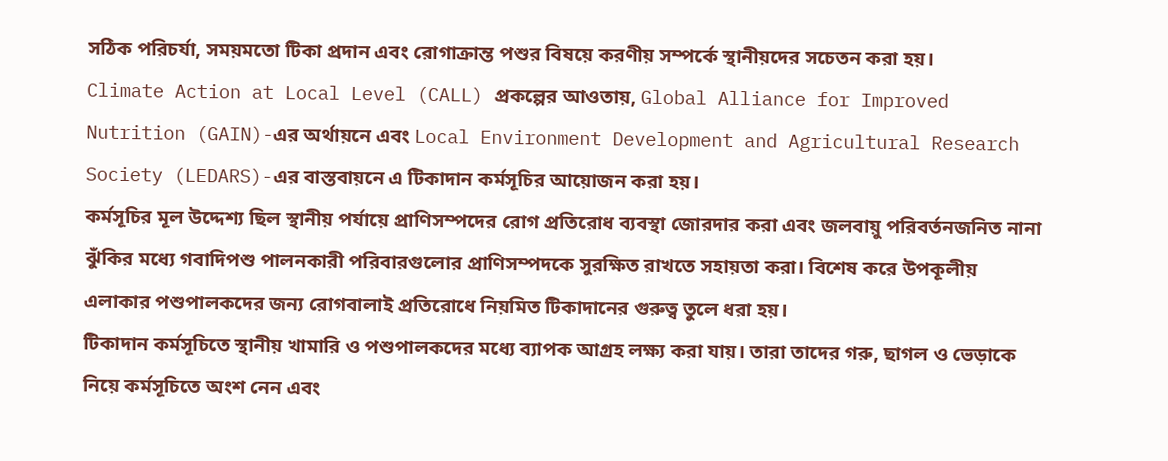সঠিক পরিচর্যা, সময়মতো টিকা প্রদান এবং রোগাক্রান্ত পশুর বিষয়ে করণীয় সম্পর্কে স্থানীয়দের সচেতন করা হয়।
Climate Action at Local Level (CALL) প্রকল্পের আওতায়, Global Alliance for Improved Nutrition (GAIN)-এর অর্থায়নে এবং Local Environment Development and Agricultural Research Society (LEDARS)-এর বাস্তবায়নে এ টিকাদান কর্মসূচির আয়োজন করা হয়।
কর্মসূচির মূল উদ্দেশ্য ছিল স্থানীয় পর্যায়ে প্রাণিসম্পদের রোগ প্রতিরোধ ব্যবস্থা জোরদার করা এবং জলবায়ু পরিবর্তনজনিত নানা ঝুঁকির মধ্যে গবাদিপশু পালনকারী পরিবারগুলোর প্রাণিসম্পদকে সুরক্ষিত রাখতে সহায়তা করা। বিশেষ করে উপকূলীয় এলাকার পশুপালকদের জন্য রোগবালাই প্রতিরোধে নিয়মিত টিকাদানের গুরুত্ব তুলে ধরা হয়।
টিকাদান কর্মসূচিতে স্থানীয় খামারি ও পশুপালকদের মধ্যে ব্যাপক আগ্রহ লক্ষ্য করা যায়। তারা তাদের গরু, ছাগল ও ভেড়াকে নিয়ে কর্মসূচিতে অংশ নেন এবং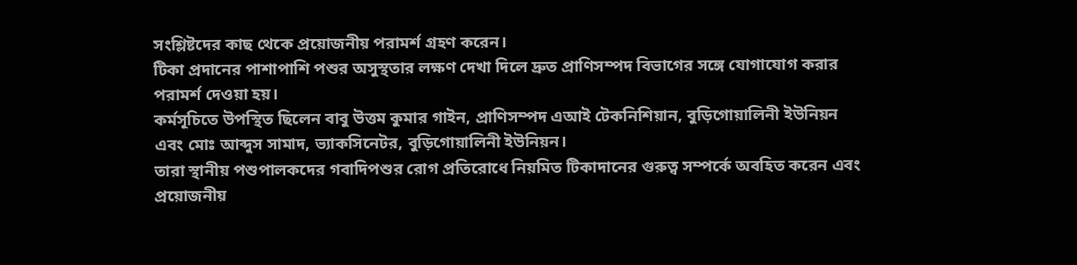সংশ্লিষ্টদের কাছ থেকে প্রয়োজনীয় পরামর্শ গ্রহণ করেন।
টিকা প্রদানের পাশাপাশি পশুর অসুস্থতার লক্ষণ দেখা দিলে দ্রুত প্রাণিসম্পদ বিভাগের সঙ্গে যোগাযোগ করার পরামর্শ দেওয়া হয়।
কর্মসূচিতে উপস্থিত ছিলেন বাবু উত্তম কুমার গাইন, প্রাণিসম্পদ এআই টেকনিশিয়ান, বুড়িগোয়ালিনী ইউনিয়ন এবং মোঃ আব্দুস সামাদ, ভ্যাকসিনেটর, বুড়িগোয়ালিনী ইউনিয়ন।
তারা স্থানীয় পশুপালকদের গবাদিপশুর রোগ প্রতিরোধে নিয়মিত টিকাদানের গুরুত্ব সম্পর্কে অবহিত করেন এবং প্রয়োজনীয়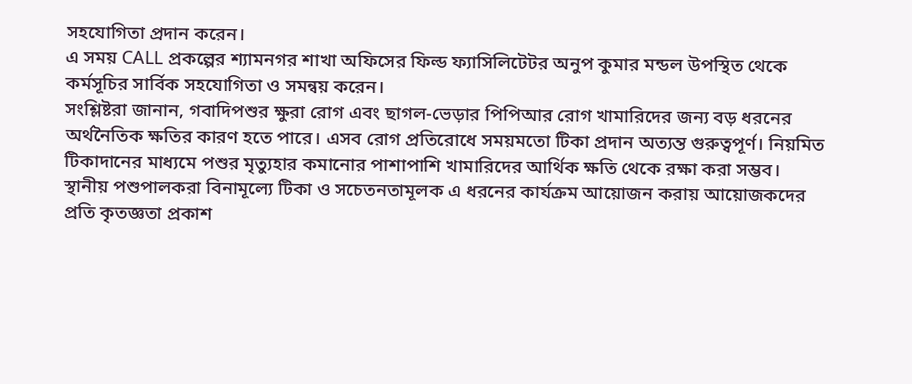সহযোগিতা প্রদান করেন।
এ সময় CALL প্রকল্পের শ্যামনগর শাখা অফিসের ফিল্ড ফ্যাসিলিটেটর অনুপ কুমার মন্ডল উপস্থিত থেকে কর্মসূচির সার্বিক সহযোগিতা ও সমন্বয় করেন।
সংশ্লিষ্টরা জানান, গবাদিপশুর ক্ষুরা রোগ এবং ছাগল-ভেড়ার পিপিআর রোগ খামারিদের জন্য বড় ধরনের অর্থনৈতিক ক্ষতির কারণ হতে পারে। এসব রোগ প্রতিরোধে সময়মতো টিকা প্রদান অত্যন্ত গুরুত্বপূর্ণ। নিয়মিত টিকাদানের মাধ্যমে পশুর মৃত্যুহার কমানোর পাশাপাশি খামারিদের আর্থিক ক্ষতি থেকে রক্ষা করা সম্ভব।
স্থানীয় পশুপালকরা বিনামূল্যে টিকা ও সচেতনতামূলক এ ধরনের কার্যক্রম আয়োজন করায় আয়োজকদের প্রতি কৃতজ্ঞতা প্রকাশ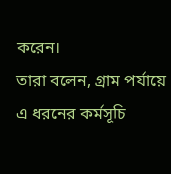করেন।
তারা বলেন, গ্রাম পর্যায়ে এ ধরনের কর্মসূচি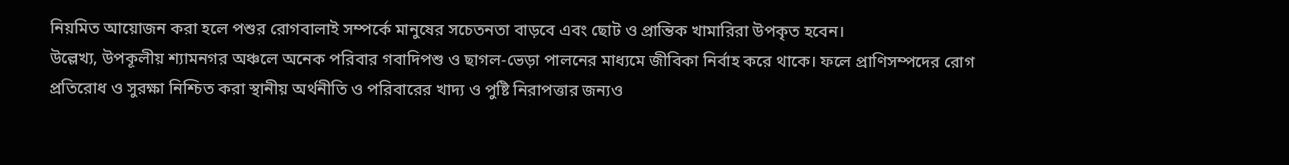নিয়মিত আয়োজন করা হলে পশুর রোগবালাই সম্পর্কে মানুষের সচেতনতা বাড়বে এবং ছোট ও প্রান্তিক খামারিরা উপকৃত হবেন।
উল্লেখ্য, উপকূলীয় শ্যামনগর অঞ্চলে অনেক পরিবার গবাদিপশু ও ছাগল-ভেড়া পালনের মাধ্যমে জীবিকা নির্বাহ করে থাকে। ফলে প্রাণিসম্পদের রোগ প্রতিরোধ ও সুরক্ষা নিশ্চিত করা স্থানীয় অর্থনীতি ও পরিবারের খাদ্য ও পুষ্টি নিরাপত্তার জন্যও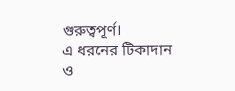গুরুত্বপূর্ণ।
এ ধরনের টিকাদান ও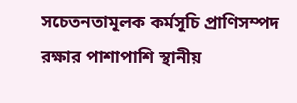সচেতনতামূলক কর্মসূচি প্রাণিসম্পদ রক্ষার পাশাপাশি স্থানীয়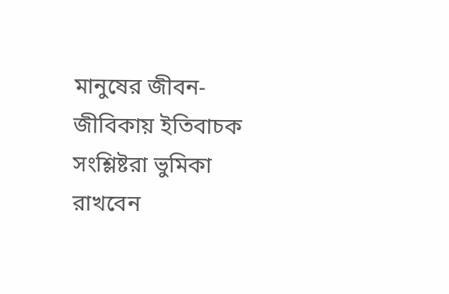মানুষের জীবন-জীবিকায় ইতিবাচক সংশ্লিষ্টরা ভুমিকা রাখবেন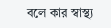বলে কার স্বাস্থ্য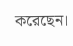করেছেন।